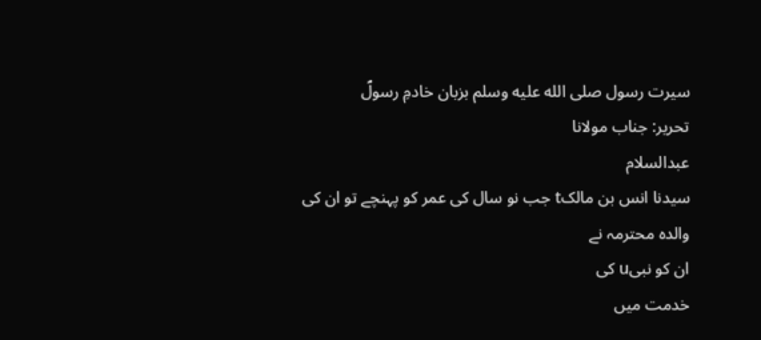سیرت رسول صلى الله عليه وسلم بزبان خادمِ رسولؐ
تحریر: جناب مولانا
عبدالسلام
سیدنا انس بن مالکt جب نو سال کی عمر کو پہنچے تو ان کی والدہ محترمہ نے
ان کو نبیu کی
خدمت میں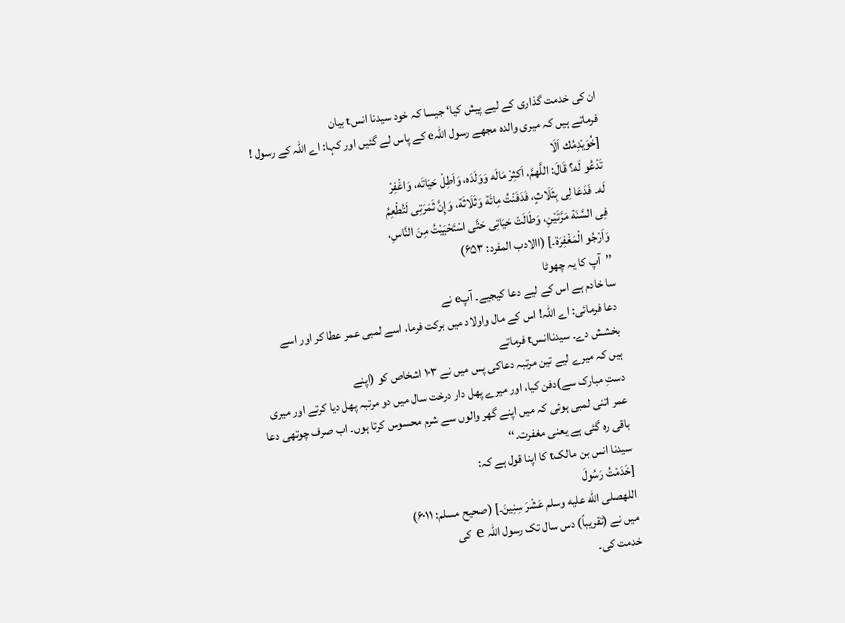ان کی خدمت گذاری کے لیے پیش کیا‘ جیسا کہ خود سیدنا انسt بیان
فرماتے ہیں کہ میری والدہ مجھے رسول اللہe کے پاس لے گئیں اور کہا: اے اللہ کے رسول !
[خُوَیْدِمُك اَلَا
تَدْعُو لَه؟ قَالَ: اللَّهمَّ، اَكثِرْ مَالَه وَوَلَدَه، وَاَطِلْ حَیَاتَه، وَاغْفِرْ
لَه۔ فَدَعَا لِی بِثَلَاثٍ، فَدَفَنْتُ مِائَة وَثَلَاثَة، وَإِنَّ ثَمَرَتِی لَتُطْعِمُ
فِی السَّنَة مَرَّتَیْنِ، وَطَالَتْ حَیَاتِی حَتَّی اسْتَحْیَیْتُ مِنَ النَّاسِ،
وَاَرْجُو الْمَغْفِرَة۔] (االادب المفرد: ۶۵۳)
’’آپ کا یہ چھوٹا
سا خادم ہے اس کے لیے دعا کیجیے۔ آپe نے
دعا فرمائی: اے اللہ! اس کے مال واولاد میں برکت فرما، اسے لمبی عمر عطا کر اور اسے
بخشش دے۔ سیدناانسt فرماتے
ہیں کہ میرے لیے تین مرتبہ دعاکی پس میں نے ۱۰۳ اشخاص کو (اپنے
دستِ مبارک سے)دفن کیا، اور میرے پھل دار درخت سال میں دو مرتبہ پھل دیا کرتے اور میری
عمر اتنی لمبی ہوئی کہ میں اپنے گھر والوں سے شرم محسوس کرتا ہوں۔ اب صرف چوتھی دعا
باقی رہ گئی ہے یعنی مغفرت۔‘‘
سیدنا انس بن مالکt کا اپنا قول ہے کہ:
[خَدَمْتُ رَسُولَ
اللهصلى الله عليه وسلم عَشْرَ سِنِینَ۔] (صحیح مسلم: ۶۰۱۱)
میں نے (تقریباً) دس سال تک رسول اللہ e کی
خدمت کی۔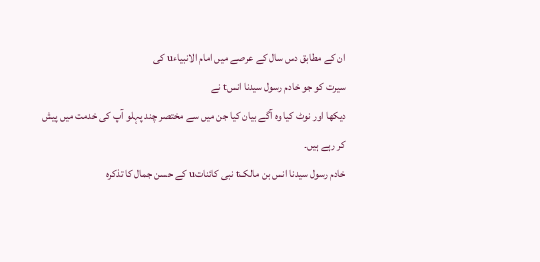ان کے مطابق دس سال کے عرصے میں امام الانبیاءu کی
سیرت کو جو خادم رسول سیدنا انسt نے
دیکھا اور نوٹ کیا وہ آگے بیان کیا جن میں سے مختصر چند پہلو آپ کی خدمت میں پیش
کر رہے ہیں۔
خادم رسول سیدنا انس بن مالکt نبی کائناتu کے حسن جمال کا تذکرہ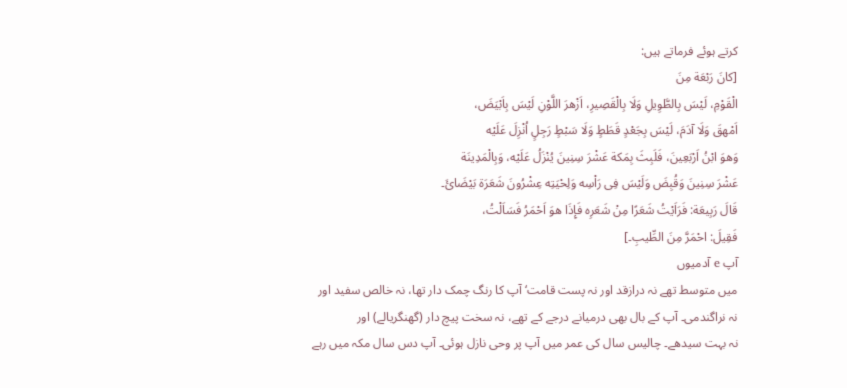کرتے ہوئے فرماتے ہیں:
[كانَ رَبْعَة مِنَ
الْقَوْمِ، لَیْسَ بِالطَّوِیلِ وَلَا بِالْقَصِیرِ، اَزْهرَ اللَّوْنِ لَیْسَ بِاَبْیَضَ،
اَمْهقَ وَلَا آدَمَ، لَیْسَ بِجَعْدٍ قَطَطٍ وَلَا سَبْطٍ رَجِلٍ اُنْزِلَ عَلَیْه
وَهوَ ابْنُ اَرْبَعِینَ، فَلَبِثَ بِمَكة عَشْرَ سِنِینَ یُنْزَلُ عَلَیْه، وَبِالْمَدِینَة
عَشْرَ سِنِینَ وَقُبِضَ وَلَیْسَ فِی رَاْسِه وَلِحْیَتِه عِشْرُونَ شَعَرَة بَیْضَائَ۔
قَالَ رَبِیعَة: فَرَاَیْتُ شَعَرًا مِنْ شَعَرِه فَإِذَا هوَ اَحْمَرُ فَسَاَلْتُ،
فَقِیلَ: احْمَرَّ مِنَ الطِّیبِ۔]
آپ e آدمیوں
میں متوسط تھے نہ درازقد اور نہ پست قامت‘ آپ کا رنگ چمک دار تھا، نہ خالص سفید اور
نہ نراگندمی۔ آپ کے بال بھی درمیانے درجے کے تھے، نہ سخت پیچ دار (گھنگریالے) اور
نہ بہت سیدھے۔ چالیس سال کی عمر میں آپ پر وحی نازل ہوئی۔ آپ دس سال مکہ میں رہے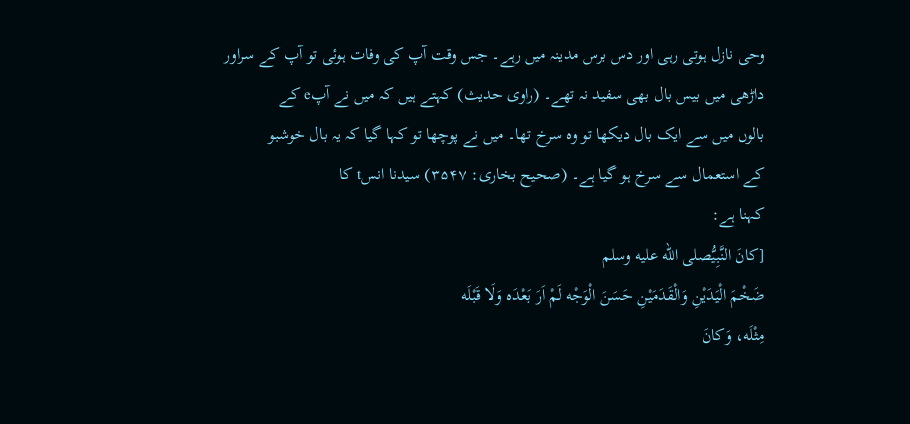وحی نازل ہوتی رہی اور دس برس مدینہ میں رہے۔ جس وقت آپ کی وفات ہوئی تو آپ کے سراور
داڑھی میں بیس بال بھی سفید نہ تھے۔ (راوی حدیث) کہتے ہیں کہ میں نے آپe کے
بالوں میں سے ایک بال دیکھا تو وہ سرخ تھا۔ میں نے پوچھا تو کہا گیا کہ یہ بال خوشبو
کے استعمال سے سرخ ہو گیا ہے۔ (صحیح بخاری: ۳۵۴۷) سیدنا انسt کا
کہنا ہے:
[كانَ النَّبِیُّصلى الله عليه وسلم
ضَخْمَ الْیَدَیْنِ وَالْقَدَمَیْنِ حَسَنَ الْوَجْه لَمْ اَرَ بَعْدَه وَلَا قَبْلَه
مِثْلَه، وَكانَ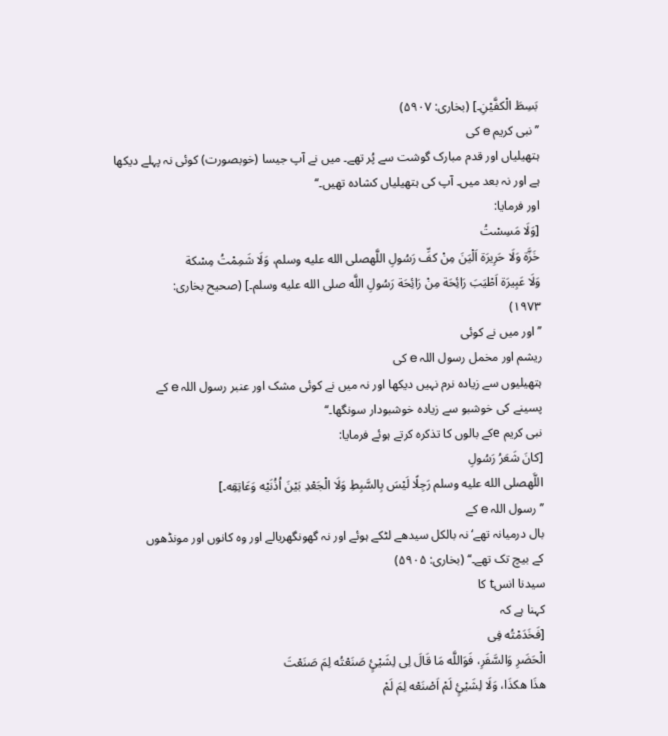بَسِطَ الْكفَّیْنِ۔] (بخاری: ۵۹۰۷)
’’نبی کریم e کی
ہتھیلیاں اور قدم مبارک گوشت سے پُر تھے۔ میں نے آپ جیسا (خوبصورت) کوئی نہ پہلے دیکھا
ہے اور نہ بعد میں۔ آپ کی ہتھیلیاں کشادہ تھیں۔‘‘
اور فرمایا:
[وَلَا مَسِسْتُ
خَزَّة وَلَا حَرِیرَة اَلْیَنَ مِنْ كفِّ رَسُولِ اللَّهصلى الله عليه وسلم، وَلَا شَمِمْتُ مِسْكة
وَلَا عَبِیرَة اَطْیَبَ رَائِحَة مِنْ رَائِحَة رَسُولِ اللَّه صلى الله عليه وسلم۔] (صحیح بخاری:
۱۹۷۳)
’’اور میں نے کوئی
ریشم اور مخمل رسول اللہ e کی
ہتھیلیوں سے زیادہ نرم نہیں دیکھا اور نہ میں نے کوئی مشک اور عنبر رسول اللہ e کے
پسینے کی خوشبو سے زیادہ خوشبودار سونگھا۔‘‘
نبی کریم eکے بالوں کا تذکرہ کرتے ہوئے فرمایا:
[كانَ شَعَرُ رَسُولِ
اللَّهصلى الله عليه وسلم رَجِلًا لَیْسَ بِالسَّبِطِ وَلَا الْجَعْدِ بَیْنَ اُذُنَیْه وَعَاتِقِه۔]
’’رسول اللہ e کے
بال درمیانہ تھے‘ نہ بالکل سیدھے لٹکے ہوئے اور نہ گھونگھریالے اور وہ کانوں اور مونڈھوں
کے بیچ تک تھے۔‘‘ (بخاری: ۵۹۰۵)
سیدنا انسt کا
کہنا ہے کہ
[فَخَدَمْتُه فِی
الْحَضَرِ وَالسَّفَرِ، فَوَاللَّه مَا قَالَ لِی لِشَیْئٍ صَنَعْتُه لِمَ صَنَعْتَ
هذَا هكذَا، وَلَا لِشَیْئٍ لَمْ اَصْنَعْه لِمَ لَمْ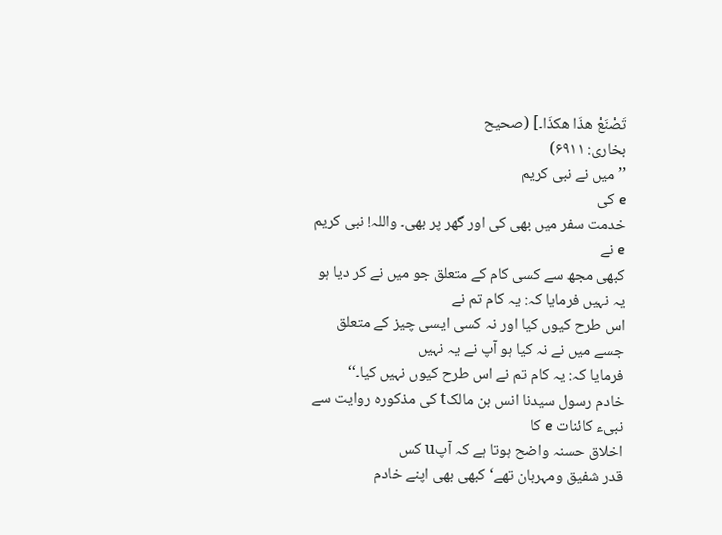تَصْنَعْ هذَا هكذَا۔] (صحیح
بخاری: ۶۹۱۱)
’’میں نے نبی کریم
e کی
خدمت سفر میں بھی کی اور گھر پر بھی۔ واللہ! نبی کریم e نے
کبھی مجھ سے کسی کام کے متعلق جو میں نے کر دیا ہو یہ نہیں فرمایا کہ: یہ کام تم نے
اس طرح کیوں کیا اور نہ کسی ایسی چیز کے متعلق جسے میں نے نہ کیا ہو آپ نے یہ نہیں
فرمایا کہ: یہ کام تم نے اس طرح کیوں نہیں کیا۔‘‘
خادم رسول سیدنا انس بن مالکt کی مذکورہ روایت سے نبیء کائنات e کا
اخلاق حسنہ واضح ہوتا ہے کہ آپu کس
قدر شفیق ومہربان تھے‘ کبھی بھی اپنے خادم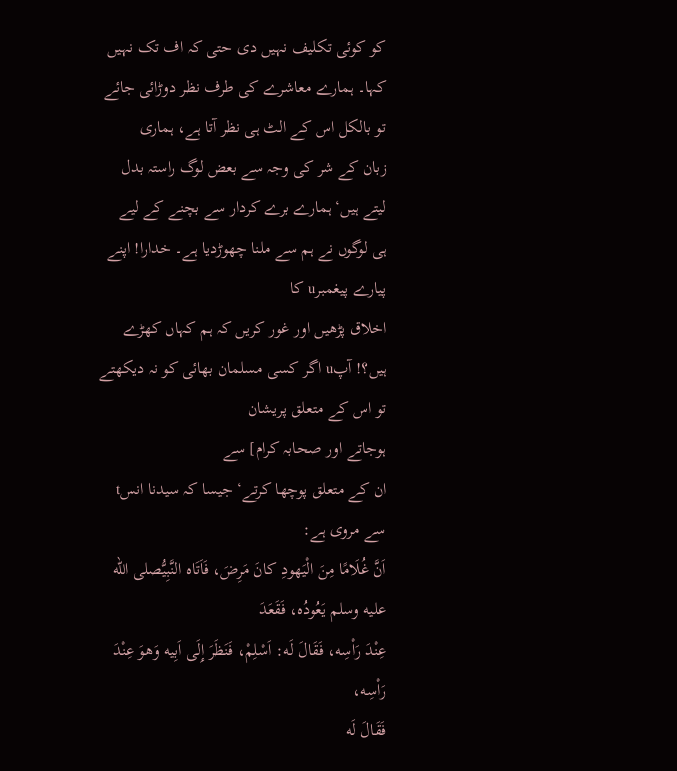کو کوئی تکلیف نہیں دی حتی کہ اف تک نہیں
کہا۔ ہمارے معاشرے کی طرف نظر دوڑائی جائے تو بالکل اس کے الٹ ہی نظر آتا ہے، ہماری
زبان کے شر کی وجہ سے بعض لوگ راستہ بدل لیتے ہیں‘ ہمارے برے کردار سے بچنے کے لیے
ہی لوگوں نے ہم سے ملنا چھوڑدیا ہے۔ خدارا! اپنے پیارے پیغمبرu کا
اخلاق پڑھیں اور غور کریں کہ ہم کہاں کھڑے ہیں؟! آپu اگر کسی مسلمان بھائی کو نہ دیکھتے تو اس کے متعلق پریشان
ہوجاتے اور صحابہ کرام] سے
ان کے متعلق پوچھا کرتے‘ جیسا کہ سیدنا انسt سے مروی ہے:
اَنَّ غُلَامًا مِنَ الْیَهودِ كانَ مَرِضَ، فَاَتَاه النَّبِیُّصلى الله عليه وسلم یَعُودُه، فَقَعَدَ
عِنْدَ رَاْسِه، فَقَالَ لَه: اَسْلِمْ، فَنَظَرَ إِلَی اَبِیه وَهوَ عِنْدَ رَاْسِه،
فَقَالَ لَه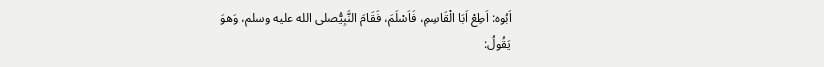اَبُوه: اَطِعْ اَبَا الْقَاسِمِ، فَاَسْلَمَ، فَقَامَ النَّبِیُّصلى الله عليه وسلم، وَهوَ
یَقُولُ: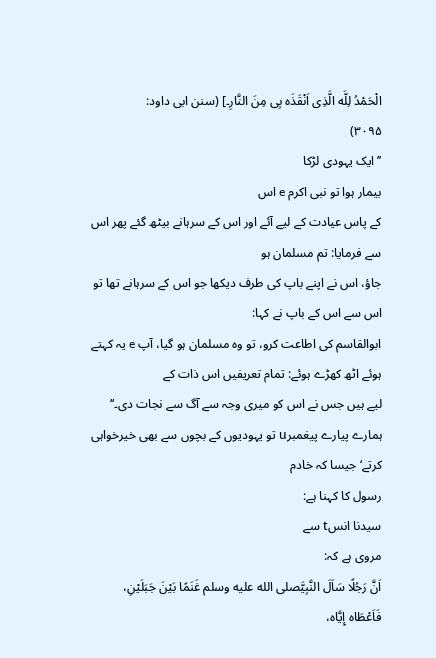الْحَمْدُ لِلَّه الَّذِی اَنْقَذَه بِی مِنَ النَّارِ۔] (سنن ابی داود:
۳۰۹۵)
’’ایک یہودی لڑکا
بیمار ہوا تو نبی اکرم e اس
کے پاس عیادت کے لیے آئے اور اس کے سرہانے بیٹھ گئے پھر اس سے فرمایا: تم مسلمان ہو
جاؤ، اس نے اپنے باپ کی طرف دیکھا جو اس کے سرہانے تھا تو اس سے اس کے باپ نے کہا:
ابوالقاسم کی اطاعت کرو، تو وہ مسلمان ہو گیا، آپ e یہ کہتے ہوئے اٹھ کھڑے ہوئے: تمام تعریفیں اس ذات کے
لیے ہیں جس نے اس کو میری وجہ سے آگ سے نجات دی۔‘‘
ہمارے پیارے پیغمبرu تو یہودیوں کے بچوں سے بھی خیرخواہی کرتے‘ جیسا کہ خادم
رسول کا کہنا ہے:
سیدنا انسt سے
مروی ہے کہ:
اَنَّ رَجُلًا سَاَلَ النَّبِیَّصلى الله عليه وسلم غَنَمًا بَیْنَ جَبَلَیْنِ، فَاَعْطَاه إِیَّاه،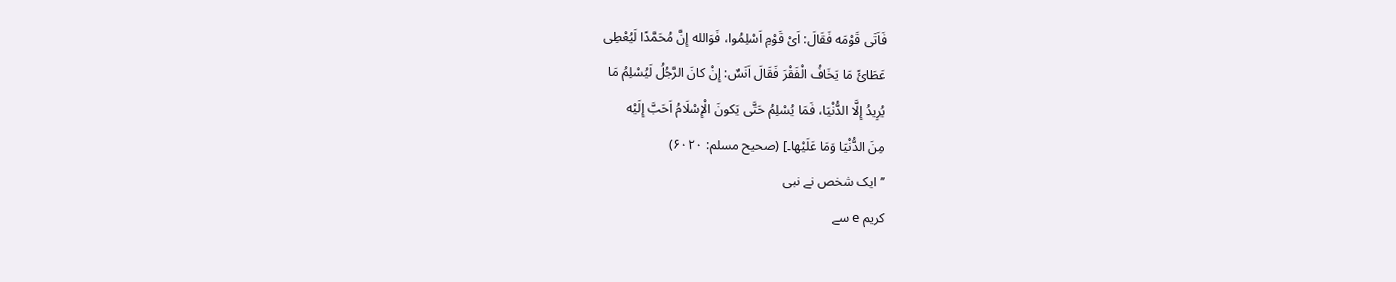فَاَتَی قَوْمَه فَقَالَ: اَیْ قَوْمِ اَسْلِمُوا، فَوَالله إِنَّ مُحَمَّدًا لَیُعْطِی
عَطَائً مَا یَخَافُ الْفَقْرَ فَقَالَ اَنَسٌ: إِنْ كانَ الرَّجُلُ لَیُسْلِمُ مَا
یُرِیدُ إِلَّا الدُّنْیَا، فَمَا یُسْلِمُ حَتَّی یَكونَ الْإِسْلَامُ اَحَبَّ إِلَیْه
مِنَ الدُّنْیَا وَمَا عَلَیْها۔] (صحیح مسلم: ۶۰۲۰)
’’ایک شخص نے نبی
کریم e سے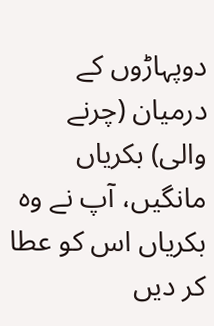دوپہاڑوں کے درمیان (چرنے والی) بکریاں مانگیں، آپ نے وہ بکریاں اس کو عطا کر دیں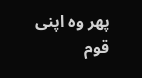پھر وہ اپنی قوم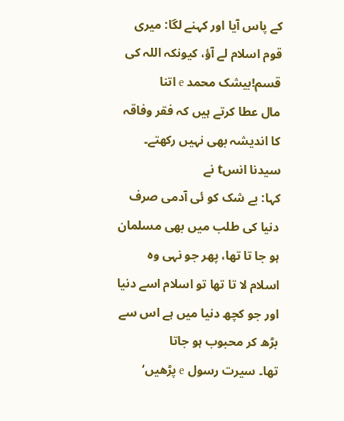کے پاس آیا اور کہنے لگا: میری قوم اسلام لے آؤ، کیونکہ اللہ کی
قسم!بیشک محمد e اتنا
مال عطا کرتے ہیں کہ فقر وفاقہ کا اندیشہ بھی نہیں رکھتے۔ سیدنا انسt نے
کہا: بے شک کو ئی آدمی صرف دنیا کی طلب میں بھی مسلمان ہو جا تا تھا، پھر جو نہی وہ
اسلام لا تا تھا تو اسلام اسے دنیا اور جو کچھ دنیا میں ہے اس سے بڑھ کر محبوب ہو جاتا
تھا۔ سیرت رسول e پڑھیں‘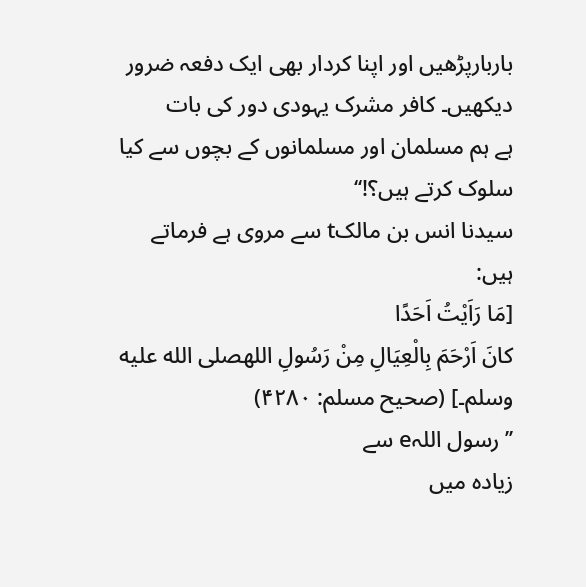باربارپڑھیں اور اپنا کردار بھی ایک دفعہ ضرور دیکھیں۔ کافر مشرک یہودی دور کی بات
ہے ہم مسلمان اور مسلمانوں کے بچوں سے کیا سلوک کرتے ہیں؟!‘‘
سیدنا انس بن مالکt سے مروی ہے فرماتے ہیں:
[مَا رَاَیْتُ اَحَدًا
كانَ اَرْحَمَ بِالْعِیَالِ مِنْ رَسُولِ اللهصلى الله عليه وسلم۔] (صحیح مسلم: ۴۲۸۰)
’’رسول اللہe سے
زیادہ میں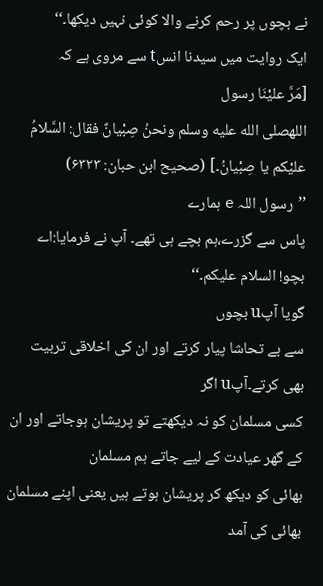نے بچوں پر رحم کرنے والا کوئی نہیں دیکھا۔‘‘
ایک روایت میں سیدنا انسt سے مروی ہے کہ
[مَرَّ علیْنَا رسول
اللهصلى الله عليه وسلم ونحنُ صِبْیانٌ فقال: السَّلامُ علیْكم یا صِبْیانُ۔] (صحیح ابن حبان: ۶۳۲۳)
’’رسول اللہ e ہمارے
پاس سے گزرے،ہم بچے ہی تھے۔ آپ نے فرمایا:اے بچو! السلام علیکم۔‘‘
گویا آپu بچوں
سے بے تحاشا پیار کرتے اور ان کی اخلاقی تربیت بھی کرتے۔آپu اگر
کسی مسلمان کو نہ دیکھتے تو پریشان ہوجاتے اور ان کے گھر عیادت کے لیے جاتے ہم مسلمان
بھائی کو دیکھ کر پریشان ہوتے ہیں یعنی اپنے مسلمان بھائی کی آمد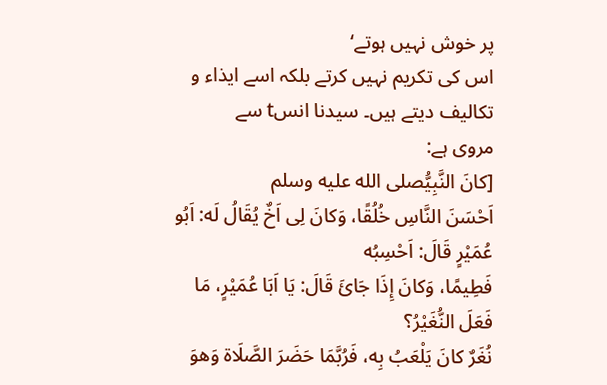پر خوش نہیں ہوتے‘
اس کی تکریم نہیں کرتے بلکہ اسے ایذاء و تکالیف دیتے ہیں۔ سیدنا انسt سے
مروی ہے:
[كانَ النَّبِیُّصلى الله عليه وسلم
اَحْسَنَ النَّاسِ خُلُقًا، وَكانَ لِی اَخٌ یُقَالُ لَه: اَبُو عُمَیْرٍ قَالَ: اَحْسِبُه
فَطِیمًا، وَكانَ إِذَا جَائَ قَالَ: یَا اَبَا عُمَیْرٍ، مَا فَعَلَ النُّغَیْرُ؟
نُغَرٌ كانَ یَلْعَبُ بِه، فَرُبَّمَا حَضَرَ الصَّلَاة وَهوَ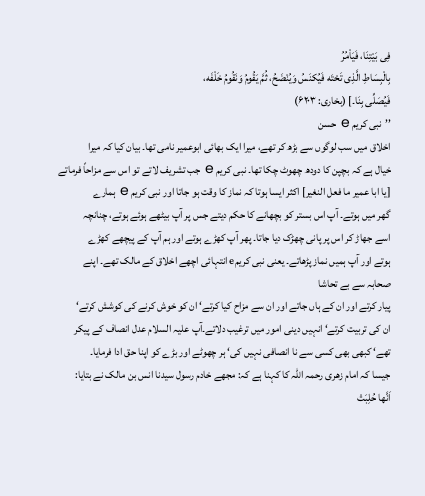فِی بَیْتِنَا، فَیَاْمُرُ
بِالْبِسَاطِ الَّذِی تَحْتَه فَیُكنَسُ وَیُنْضَحُ، ثُمَّ یَقُومُ وَنَقُومُ خَلْفَه،
فَیُصَلِّی بِنَا۔] (بخاری: ۶۲۰۳)
’’نبی کریم e حسن
اخلاق میں سب لوگوں سے بڑھ کر تھے، میرا ایک بھائی ابوعمیر نامی تھا۔ بیان کیا کہ میرا
خیال ہے کہ بچپن کا دودھ چھوٹ چکا تھا۔ نبی کریم e جب تشریف لاتے تو اس سے مزاحاً فرماتے [یا ابا عمیر ما فعل النغیر] اکثر ایسا ہوتا کہ نماز کا وقت ہو جاتا اور نبی کریم e ہمارے
گھر میں ہوتے۔ آپ اس بستر کو بچھانے کا حکم دیتے جس پر آپ بیٹھے ہوئے ہوتے، چنانچہ
اسے جھاڑ کر اس پر پانی چھڑک دیا جاتا۔ پھر آپ کھڑے ہوتے اور ہم آپ کے پیچھے کھڑے
ہوتے اور آپ ہمیں نماز پڑھاتے۔ یعنی نبی کریمe انتہائی اچھے اخلاق کے مالک تھے۔ اپنے صحابہ سے بے تحاشا
پیار کرتے اور ان کے ہاں جاتے اور ان سے مزاح کیا کرتے‘ ان کو خوش کرنے کی کوشش کرتے‘
ان کی تربیت کرتے‘ انہیں دینی امور میں ترغیب دلاتے۔آپ علیہ السلام عدل انصاف کے پیکر
تھے‘ کبھی بھی کسی سے نا انصافی نہیں کی‘ ہر چھوٹے اور بڑے کو اپنا حق ادا فرمایا۔
جیسا کہ امام زھری رحمہ اللہ کا کہنا ہے کہ: مجھے خادم رسول سیدنا انس بن مالک نے بتایا:
اَنَّها حُلِبَتْ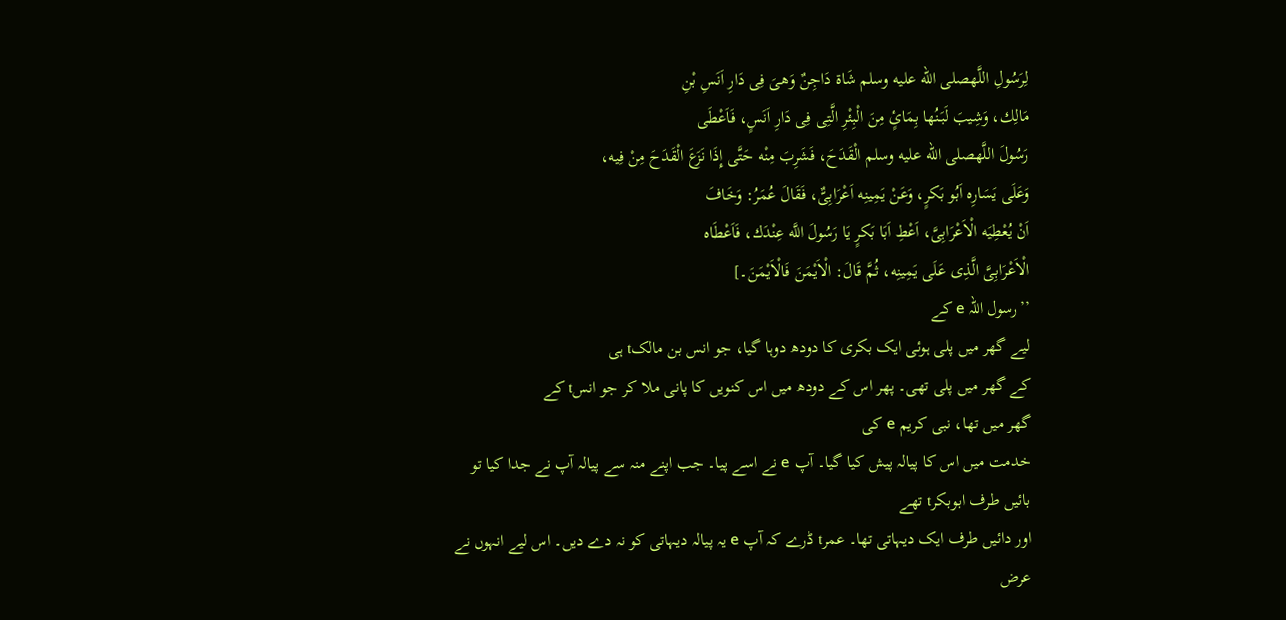لِرَسُولِ اللَّهصلى الله عليه وسلم شَاة دَاجِنٌ وَهیَ فِی دَارِ اَنَسِ بْنِ
مَالِك، وَشِیبَ لَبَنُها بِمَائٍ مِنَ الْبِئْرِ الَّتِی فِی دَارِ اَنَسٍ، فَاَعْطَی
رَسُولَ اللَّهصلى الله عليه وسلم الْقَدَحَ، فَشَرِبَ مِنْه حَتَّی إِذَا نَزَعَ الْقَدَحَ مِنْ فِیه،
وَعَلَی یَسَارِه اَبُو بَكرٍ، وَعَنْ یَمِینِه اَعْرَابِیٌّ، فَقَالَ عُمَرُ: وَخَافَ
اَنْ یُعْطِیَه الْاَعْرَابِیَّ، اَعْطِ اَبَا بَكرٍ یَا رَسُولَ اللَّه عِنْدَك، فَاَعْطَاه
الْاَعْرَابِیَّ الَّذِی عَلَی یَمِینِه، ثُمَّ قَالَ: الْاَیْمَنَ فَالْاَیْمَنَ۔]
’’رسول اللہ e کے
لیے گھر میں پلی ہوئی ایک بکری کا دودھ دوہا گیا، جو انس بن مالکt ہی
کے گھر میں پلی تھی۔ پھر اس کے دودھ میں اس کنویں کا پانی ملا کر جو انسt کے
گھر میں تھا، نبی کریم e کی
خدمت میں اس کا پیالہ پیش کیا گیا۔ آپ e نے اسے پیا۔ جب اپنے منہ سے پیالہ آپ نے جدا کیا تو
بائیں طرف ابوبکرt تھے
اور دائیں طرف ایک دیہاتی تھا۔ عمرt ڈرے کہ آپ e یہ پیالہ دیہاتی کو نہ دے دیں۔ اس لیے انہوں نے عرض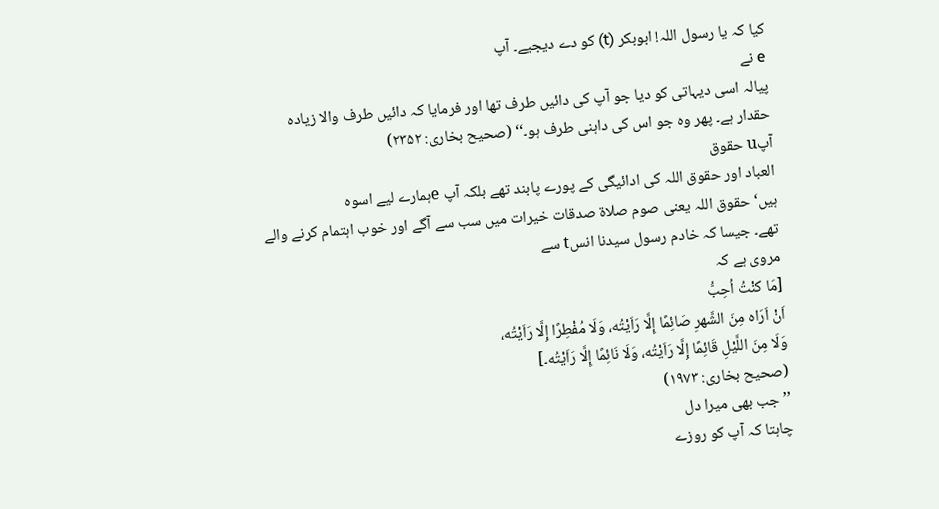کیا کہ یا رسول اللہ! ابوبکر (t) کو دے دیجیے۔ آپ
e نے
پیالہ اسی دیہاتی کو دیا جو آپ کی دائیں طرف تھا اور فرمایا کہ دائیں طرف والا زیادہ
حقدار ہے۔ پھر وہ جو اس کی داہنی طرف ہو۔‘‘ (صحیح بخاری: ۲۳۵۲)
آپu حقوق
العباد اور حقوق اللہ کی ادائیگی کے پورے پابند تھے بلکہ آپ eہمارے لیے اسوہ
ہیں‘ حقوق اللہ یعنی صوم صلاۃ صدقات خیرات میں سب سے آگے اور خوب اہتمام کرنے والے
تھے۔ جیسا کہ خادم رسول سیدنا انسt سے
مروی ہے کہ
[مَا كنْتُ اُحِبُّ
اَنْ اَرَاه مِنَ الشَّهرِ صَائِمًا إِلَّا رَاَیْتُه، وَلَا مُفْطِرًا إِلَّا رَاَیْتُه،
وَلَا مِنَ اللَّیْلِ قَائِمًا إِلَّا رَاَیْتُه، وَلَا نَائِمًا إِلَّا رَاَیْتُه۔]
(صحیح بخاری: ۱۹۷۳)
’’جب بھی میرا دل
چاہتا کہ آپ کو روزے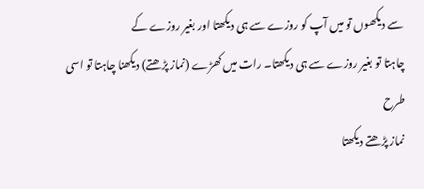سے دیکھوں تو میں آپ کو روزے سے ہی دیکھتا اور بغیر روزے کے
چاہتا تو بغیر روزے سے ہی دیکھتا۔ رات میں کھڑے (نماز پڑھتے) دیکھنا چاہتا تو اسی طرح
نماز پڑھتے دیکھتا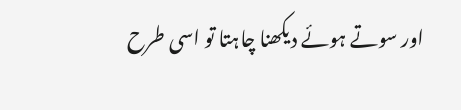اور سوتے ہوئے دیکھنا چاہتا تو اسی طرح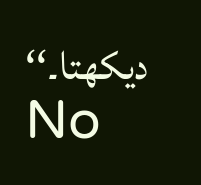دیکھتا۔‘‘
No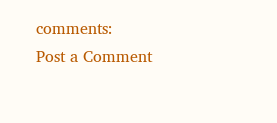comments:
Post a Comment